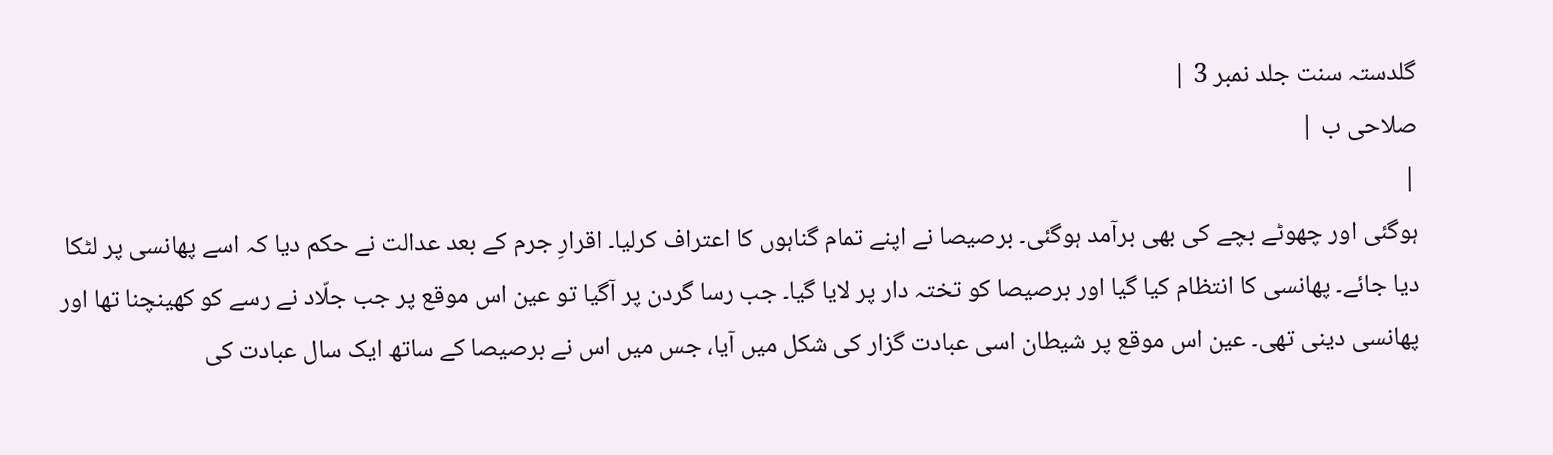گلدستہ سنت جلد نمبر 3 |
صلاحی ب |
|
ہوگئی اور چھوٹے بچے کی بھی برآمد ہوگئی۔ برصیصا نے اپنے تمام گناہوں کا اعتراف کرلیا۔ اقرارِ جرم کے بعد عدالت نے حکم دیا کہ اسے پھانسی پر لٹکا دیا جائے۔ پھانسی کا انتظام کیا گیا اور برصیصا کو تختہ دار پر لایا گیا۔ جب رسا گردن پر آگیا تو عین اس موقع پر جب جلّاد نے رسے کو کھینچنا تھا اور پھانسی دینی تھی۔ عین اس موقع پر شیطان اسی عبادت گزار کی شکل میں آیا، جس میں اس نے برصیصا کے ساتھ ایک سال عبادت کی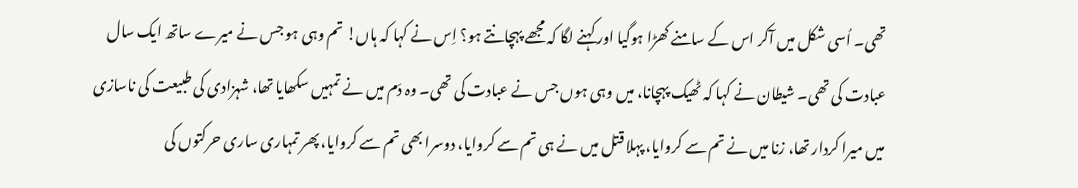تھی۔ اُسی شکل میں آکر اس کے سامنے کھڑا ہوگیا اور کہنے لگا کہ مجھے پہچانتے ہو؟ اِس نے کہا کہ ہاں! تم وہی ہو جس نے میرے ساتھ ایک سال عبادت کی تھی۔ شیطان نے کہا کہ ٹھیک پہچانا، میں وہی ہوں جس نے عبادت کی تھی۔ وہ دَم میں نے تمہیں سکھایا تھا، شہزادی کی طبیعت کی ناسازی میں میرا کردار تھا، زنا میں نے تم سے کروایا، پہلا قتل میں نے ہی تم سے کروایا، دوسرا بھی تم سے کروایا، پھر تمہاری ساری حرکتوں کی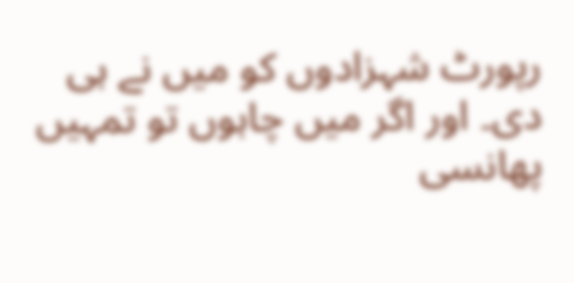رپورٹ شہزادوں کو میں نے ہی دی۔ اور اگر میں چاہوں تو تمہیں پھانسی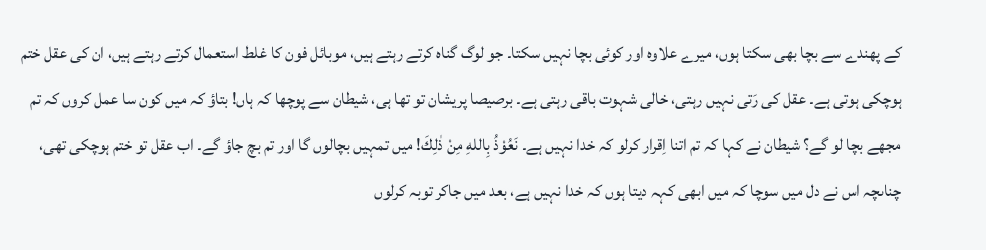کے پھندے سے بچا بھی سکتا ہوں، میرے علاوہ اور کوئی بچا نہیں سکتا۔ جو لوگ گناہ کرتے رہتے ہیں، موبائل فون کا غلط استعمال کرتے رہتے ہیں، ان کی عقل ختم ہوچکی ہوتی ہے۔ عقل کی رَتی نہیں رہتی، خالی شہوت باقی رہتی ہے۔ برصیصا پریشان تو تھا ہی، شیطان سے پوچھا کہ ہاں! بتاؤ کہ میں کون سا عمل کروں کہ تم مجھے بچا لو گے؟ شیطان نے کہا کہ تم اتنا اِقرار کرلو کہ خدا نہیں ہے۔ نَعُوْذُ بِاللهِ مِنْ ذٰلِكَ! میں تمہیں بچالوں گا اور تم بچ جاؤ گے۔ اب عقل تو ختم ہوچکی تھی، چناںچہ اس نے دل میں سوچا کہ میں ابھی کہہ دیتا ہوں کہ خدا نہیں ہے، بعد میں جاکر توبہ کرلوں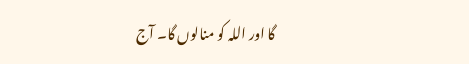گا اور اللہ کو منالوں گا۔ آج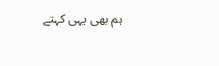ہم بھی یہی کہتے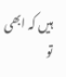ہیں کہ ابھی تو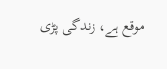موقع ہے، زندگی پڑی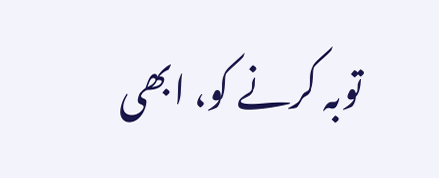توبہ کرنے کو، ابھی